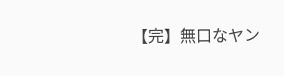【完】無口なヤン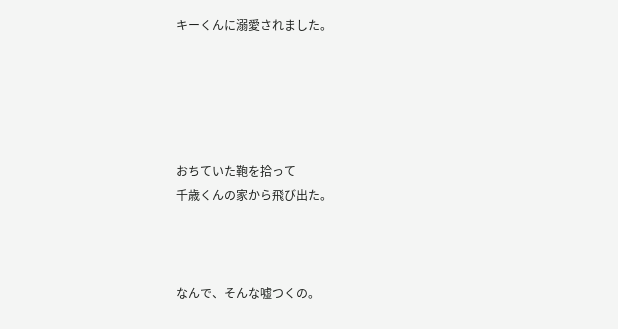キーくんに溺愛されました。





おちていた鞄を拾って
千歳くんの家から飛び出た。



なんで、そんな嘘つくの。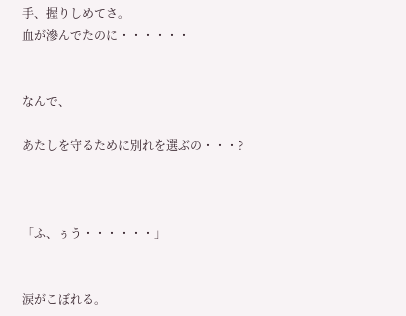手、握りしめてさ。
血が滲んでたのに・・・・・・


なんで、

あたしを守るために別れを選ぶの・・・?



「ふ、ぅう・・・・・・」


涙がこぼれる。